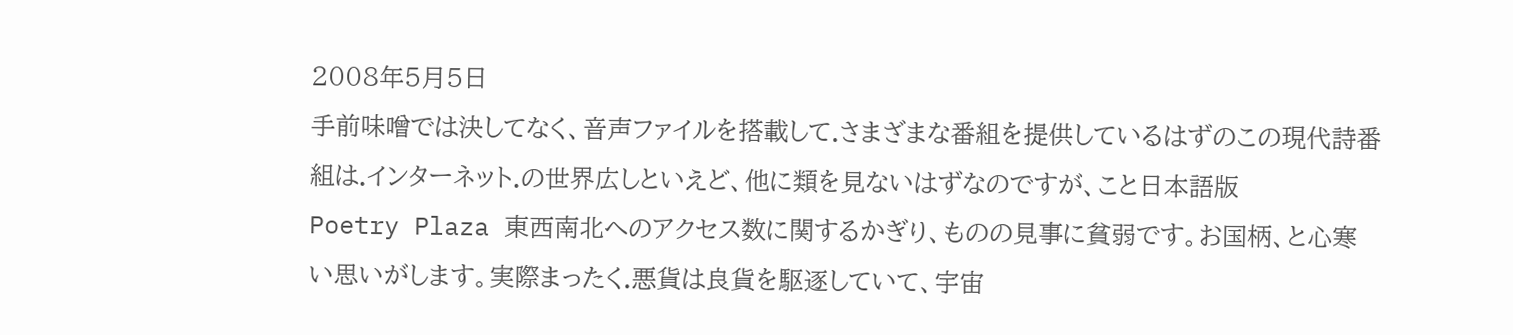2008年5月5日
手前味噌では決してなく、音声ファイルを搭載して.さまざまな番組を提供しているはずのこの現代詩番組は.インターネット.の世界広しといえど、他に類を見ないはずなのですが、こと日本語版
Poetry Plaza 東西南北へのアクセス数に関するかぎり、ものの見事に貧弱です。お国柄、と心寒い思いがします。実際まったく.悪貨は良貨を駆逐していて、宇宙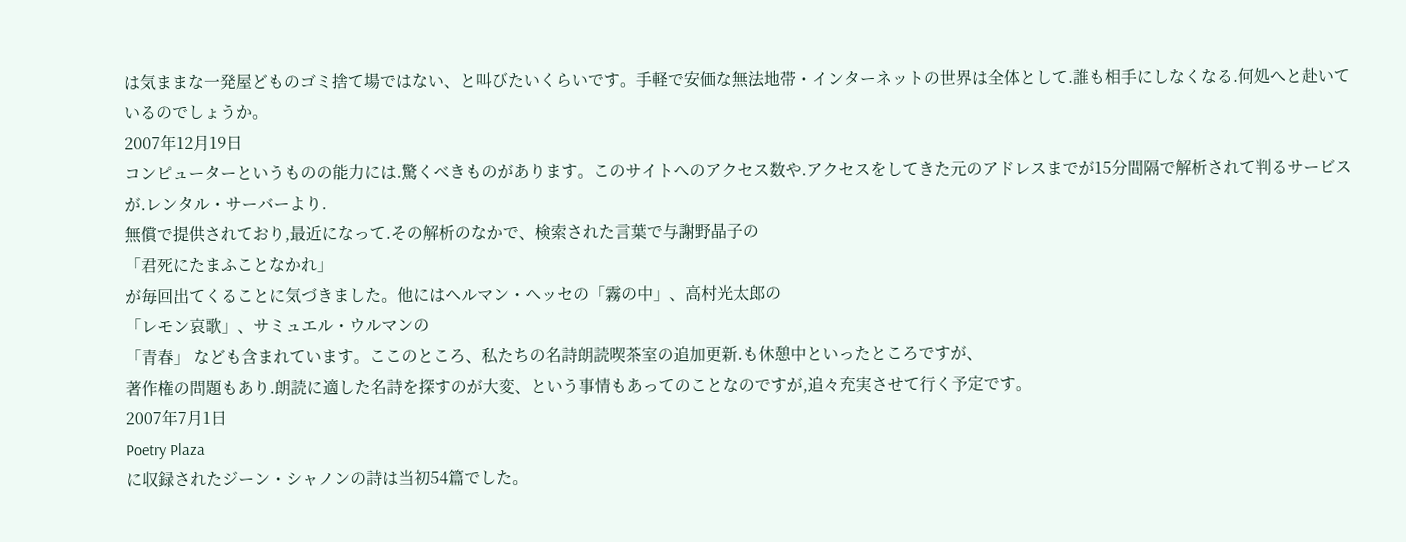は気ままな一発屋どものゴミ捨て場ではない、と叫びたいくらいです。手軽で安価な無法地帯・インターネットの世界は全体として.誰も相手にしなくなる.何処へと赴いているのでしょうか。
2007年12月19日
コンピューターというものの能力には.驚くべきものがあります。このサイトへのアクセス数や.アクセスをしてきた元のアドレスまでが15分間隔で解析されて判るサービスが.レンタル・サーバーより.
無償で提供されており,最近になって.その解析のなかで、検索された言葉で与謝野晶子の
「君死にたまふことなかれ」
が毎回出てくることに気づきました。他にはヘルマン・ヘッセの「霧の中」、高村光太郎の
「レモン哀歌」、サミュエル・ウルマンの
「青春」 なども含まれています。ここのところ、私たちの名詩朗読喫茶室の追加更新.も休憩中といったところですが、
著作権の問題もあり.朗読に適した名詩を探すのが大変、という事情もあってのことなのですが,追々充実させて行く予定です。
2007年7月1日
Poetry Plaza
に収録されたジーン・シャノンの詩は当初54篇でした。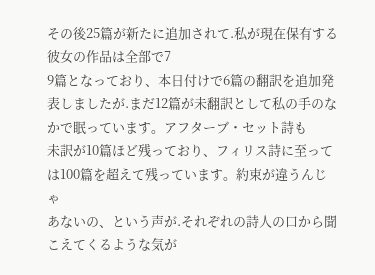その後25篇が新たに追加されて.私が現在保有する彼女の作品は全部で7
9篇となっており、本日付けで6篇の翻訳を追加発表しましたが.まだ12篇が未翻訳として私の手のなかで眠っています。アフターブ・セット詩も
未訳が10篇ほど残っており、フィリス詩に至っては100篇を超えて残っています。約束が違うんじゃ
あないの、という声が.それぞれの詩人の口から聞こえてくるような気が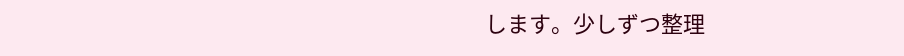します。少しずつ整理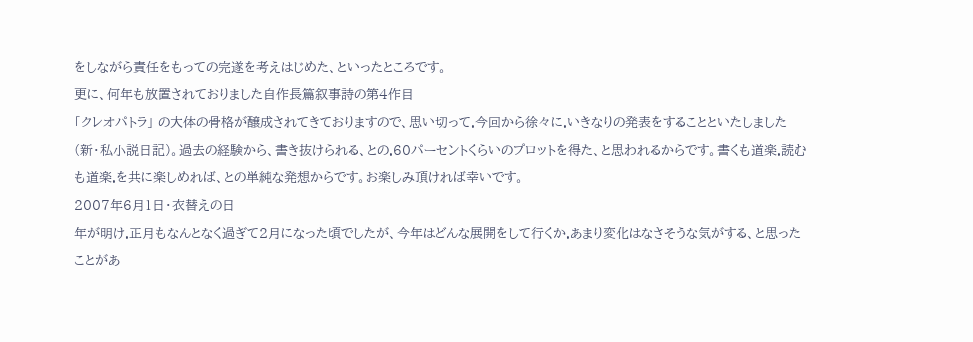をしながら責任をもっての完遂を考えはじめた、といったところです。
更に、何年も放置されておりました自作長篇叙事詩の第4作目
「クレオパトラ」 の大体の骨格が醸成されてきておりますので、思い切って.今回から徐々に.いきなりの発表をすることといたしました
(新・私小説日記)。過去の経験から、書き抜けられる、との.60パーセントくらいのプロットを得た、と思われるからです。書くも道楽.読むも道楽.を共に楽しめれば、との単純な発想からです。お楽しみ頂ければ幸いです。
2007年6月1日・衣替えの日
年が明け.正月もなんとなく過ぎて2月になった頃でしたが、今年はどんな展開をして行くか.あまり変化はなさそうな気がする、と思ったことがあ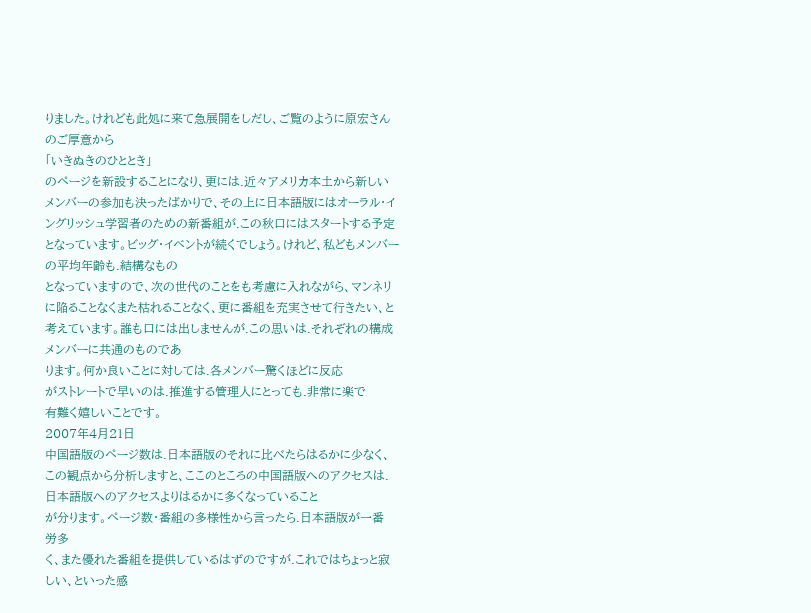りました。けれども此処に来て急展開をしだし、ご覧のように原宏さんのご厚意から
「いきぬきのひととき」
のページを新設することになり、更には.近々アメリカ本土から新しい
メンバーの参加も決ったばかりで、その上に日本語版にはオーラル・イングリッシュ学習者のための新番組が.この秋口にはスタートする予定となっています。ビッグ・イベントが続くでしょう。けれど、私どもメンバーの平均年齢も.結構なもの
となっていますので、次の世代のことをも考慮に入れながら、マンネリに陥ることなくまた枯れることなく、更に番組を充実させて行きたい、と考えています。誰も口には出しませんが.この思いは.それぞれの構成メンバーに共通のものであ
ります。何か良いことに対しては.各メンバー驚くほどに反応
がストレートで早いのは.推進する管理人にとっても.非常に楽で
有難く嬉しいことです。
2007年4月21日
中国語版のページ数は.日本語版のそれに比べたらはるかに少なく、この観点から分析しますと、ここのところの中国語版へのアクセスは.日本語版へのアクセスよりはるかに多くなっていること
が分ります。ページ数・番組の多様性から言ったら.日本語版が一番
労多
く、また優れた番組を提供しているはずのですが.これではちょっと寂しい、といった感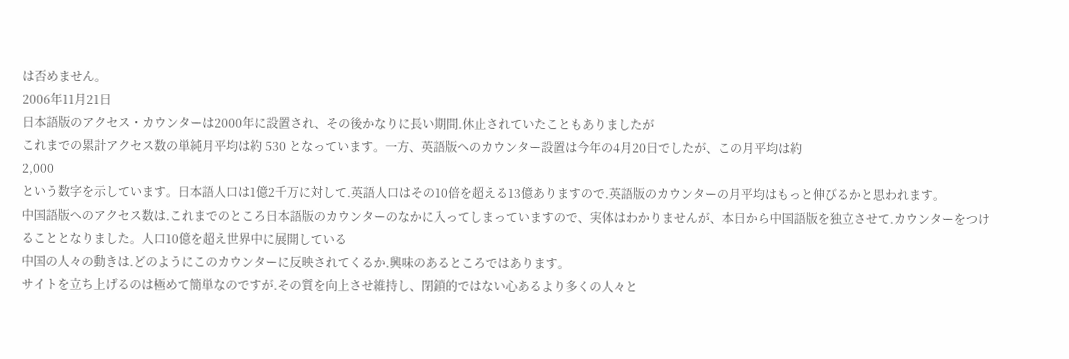は否めません。
2006年11月21日
日本語版のアクセス・カウンターは2000年に設置され、その後かなりに長い期間.休止されていたこともありましたが
これまでの累計アクセス数の単純月平均は約 530 となっています。一方、英語版へのカウンター設置は今年の4月20日でしたが、この月平均は約
2,000
という数字を示しています。日本語人口は1億2千万に対して.英語人口はその10倍を超える13億ありますので.英語版のカウンターの月平均はもっと伸びるかと思われます。
中国語版へのアクセス数は.これまでのところ日本語版のカウンターのなかに入ってしまっていますので、実体はわかりませんが、本日から中国語版を独立させて.カウンターをつけることとなりました。人口10億を超え世界中に展開している
中国の人々の動きは.どのようにこのカウンターに反映されてくるか.興味のあるところではあります。
サイトを立ち上げるのは極めて簡単なのですが.その質を向上させ維持し、閉鎖的ではない心あるより多くの人々と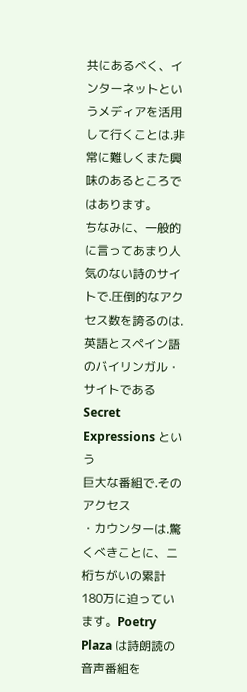共にあるべく、インターネットというメディアを活用して行くことは.非常に難しくまた興味のあるところではあります。
ちなみに、一般的に言ってあまり人気のない詩のサイトで.圧倒的なアクセス数を誇るのは.英語とスペイン語のバイリンガル・サイトである
Secret Expressions という
巨大な番組で.そのアクセス
・カウンターは.驚くべきことに、ニ桁ちがいの累計180万に迫っています。Poetry
Plaza は詩朗読の音声番組を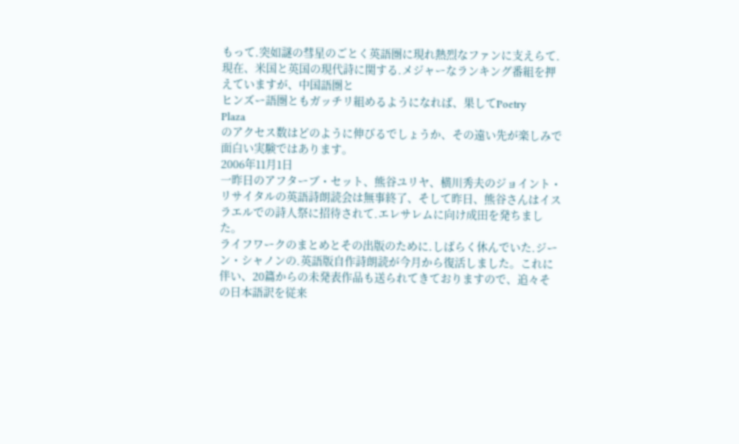もって.突如謎の彗星のごとく英語圏に現れ熱烈なファンに支えらて.現在、米国と英国の現代詩に関する.メジャーなランキング番組を押えていますが、中国語圏と
ヒンズー語圏ともガッチリ組めるようになれば、果してPoetry
Plaza
のアクセス数はどのように伸びるでしょうか、その遠い先が楽しみで面白い実験ではあります。
2006年11月1日
一昨日のアフターブ・セット、熊谷ユリヤ、横川秀夫のジョイント・リサイタルの英語詩朗読会は無事終了、そして昨日、熊谷さんはイスラエルでの詩人祭に招待されて.エレサレムに向け成田を発ちました。
ライフワークのまとめとその出版のために.しばらく休んでいた.ジーン・シャノンの.英語版自作詩朗読が今月から復活しました。これに伴い、20篇からの未発表作品も送られてきておりますので、追々その日本語訳を従来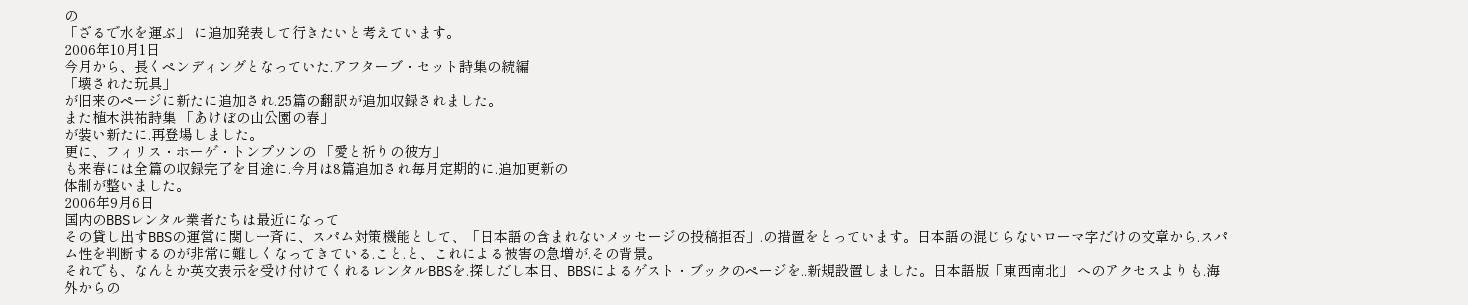の
「ざるで水を運ぶ」 に追加発表して行きたいと考えています。
2006年10月1日
今月から、長くペンディングとなっていた.アフターブ・セット詩集の続編
「壊された玩具」
が旧来のページに新たに追加され.25篇の翻訳が追加収録されました。
また植木洪祐詩集 「あけぼの山公園の春」
が装い新たに.再登場しました。
更に、フィリス・ホーゲ・トンプソンの 「愛と祈りの彼方」
も来春には全篇の収録完了を目途に.今月は8篇追加され毎月定期的に.追加更新の
体制が整いました。
2006年9月6日
国内のBBSレンタル業者たちは最近になって
その貸し出すBBSの運営に関し一斉に、スパム対策機能として、「日本語の含まれないメッセージの投稿拒否」.の措置をとっています。日本語の混じらないローマ字だけの文章から.スパム性を判断するのが非常に難しくなってきている.こと.と、これによる被害の急増が.その背景。
それでも、なんとか英文表示を受け付けてくれるレンタルBBSを.探しだし本日、BBSによるゲスト・ブックのページを..新規設置しました。日本語版「東西南北」 へのアクセスよりも.海外からの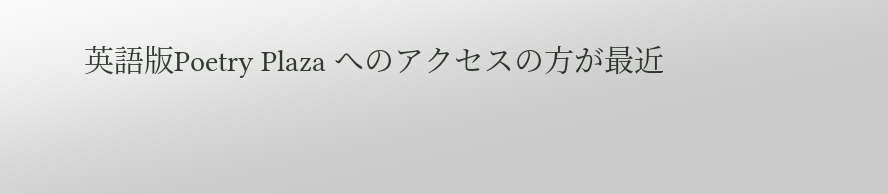英語版Poetry Plaza へのアクセスの方が最近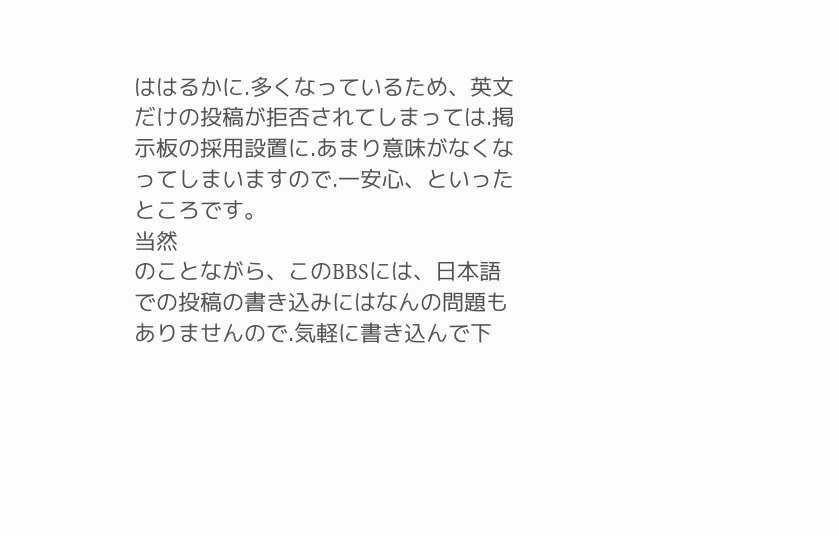ははるかに.多くなっているため、英文だけの投稿が拒否されてしまっては.掲示板の採用設置に.あまり意味がなくなってしまいますので.一安心、といったところです。
当然
のことながら、このBBSには、日本語での投稿の書き込みにはなんの問題もありませんので.気軽に書き込んで下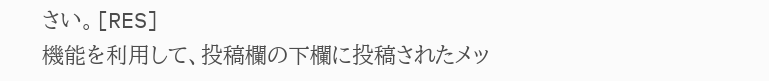さい。[RES]
機能を利用して、投稿欄の下欄に投稿されたメッ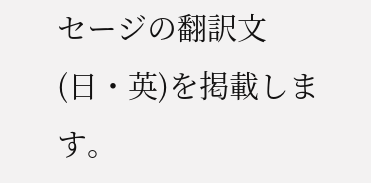セージの翻訳文(日・英)を掲載します。